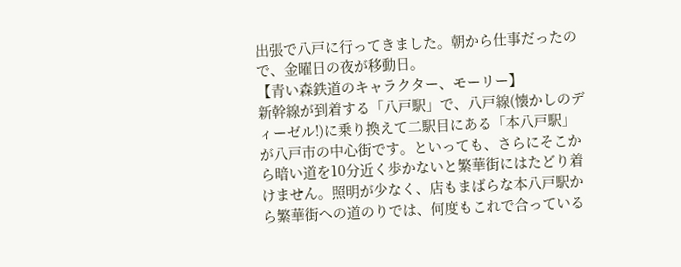出張で八戸に行ってきました。朝から仕事だったので、金曜日の夜が移動日。
【青い森鉄道のキャラクター、モーリー】
新幹線が到着する「八戸駅」で、八戸線(懐かしのディーゼル!)に乗り換えて二駅目にある「本八戸駅」が八戸市の中心街です。といっても、さらにそこから暗い道を10分近く歩かないと繁華街にはたどり着けません。照明が少なく、店もまばらな本八戸駅から繁華街への道のりでは、何度もこれで合っている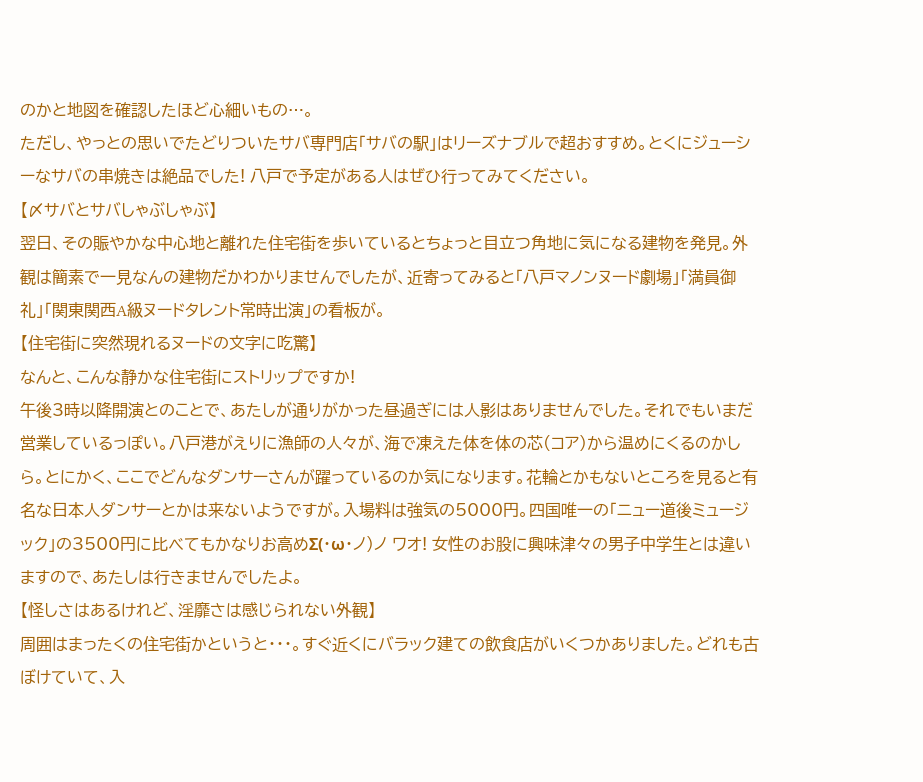のかと地図を確認したほど心細いもの…。
ただし、やっとの思いでたどりついたサバ専門店「サバの駅」はリーズナブルで超おすすめ。とくにジューシーなサバの串焼きは絶品でした! 八戸で予定がある人はぜひ行ってみてください。
【〆サバとサバしゃぶしゃぶ】
翌日、その賑やかな中心地と離れた住宅街を歩いているとちょっと目立つ角地に気になる建物を発見。外観は簡素で一見なんの建物だかわかりませんでしたが、近寄ってみると「八戸マノンヌード劇場」「満員御礼」「関東関西A級ヌードタレント常時出演」の看板が。
【住宅街に突然現れるヌードの文字に吃驚】
なんと、こんな静かな住宅街にストリップですか!
午後3時以降開演とのことで、あたしが通りがかった昼過ぎには人影はありませんでした。それでもいまだ営業しているっぽい。八戸港がえりに漁師の人々が、海で凍えた体を体の芯(コア)から温めにくるのかしら。とにかく、ここでどんなダンサーさんが躍っているのか気になります。花輪とかもないところを見ると有名な日本人ダンサーとかは来ないようですが。入場料は強気の5000円。四国唯一の「ニュー道後ミュージック」の3500円に比べてもかなりお高めΣ(・ω・ノ)ノ ワオ! 女性のお股に興味津々の男子中学生とは違いますので、あたしは行きませんでしたよ。
【怪しさはあるけれど、淫靡さは感じられない外観】
周囲はまったくの住宅街かというと・・・。すぐ近くにバラック建ての飲食店がいくつかありました。どれも古ぼけていて、入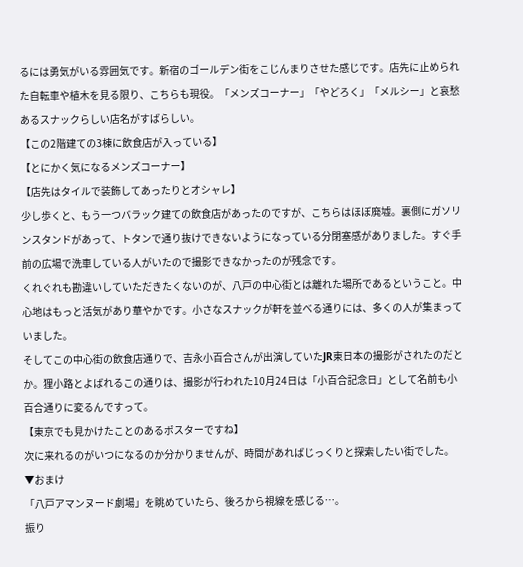るには勇気がいる雰囲気です。新宿のゴールデン街をこじんまりさせた感じです。店先に止められた自転車や植木を見る限り、こちらも現役。「メンズコーナー」「やどろく」「メルシー」と哀愁あるスナックらしい店名がすばらしい。
【この2階建ての3棟に飲食店が入っている】
【とにかく気になるメンズコーナー】
【店先はタイルで装飾してあったりとオシャレ】
少し歩くと、もう一つバラック建ての飲食店があったのですが、こちらはほぼ廃墟。裏側にガソリンスタンドがあって、トタンで通り抜けできないようになっている分閉塞感がありました。すぐ手前の広場で洗車している人がいたので撮影できなかったのが残念です。
くれぐれも勘違いしていただきたくないのが、八戸の中心街とは離れた場所であるということ。中心地はもっと活気があり華やかです。小さなスナックが軒を並べる通りには、多くの人が集まっていました。
そしてこの中心街の飲食店通りで、吉永小百合さんが出演していたJR東日本の撮影がされたのだとか。狸小路とよばれるこの通りは、撮影が行われた10月24日は「小百合記念日」として名前も小百合通りに変るんですって。
【東京でも見かけたことのあるポスターですね】
次に来れるのがいつになるのか分かりませんが、時間があればじっくりと探索したい街でした。
▼おまけ
「八戸アマンヌード劇場」を眺めていたら、後ろから視線を感じる…。
振り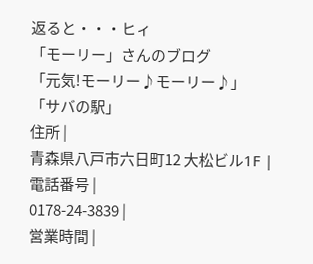返ると・・・ヒィ
「モーリー」さんのブログ
「元気!モーリー♪モーリー♪」
「サバの駅」
住所 |
青森県八戸市六日町12 大松ビル1F |
電話番号 |
0178-24-3839 |
営業時間 |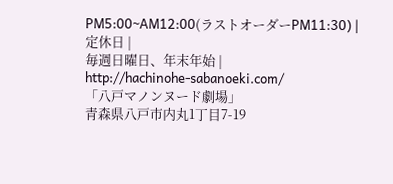PM5:00~AM12:00(ラストオーダーPM11:30) |
定休日 |
毎週日曜日、年末年始 |
http://hachinohe-sabanoeki.com/
「八戸マノンヌード劇場」
青森県八戸市内丸1丁目7-19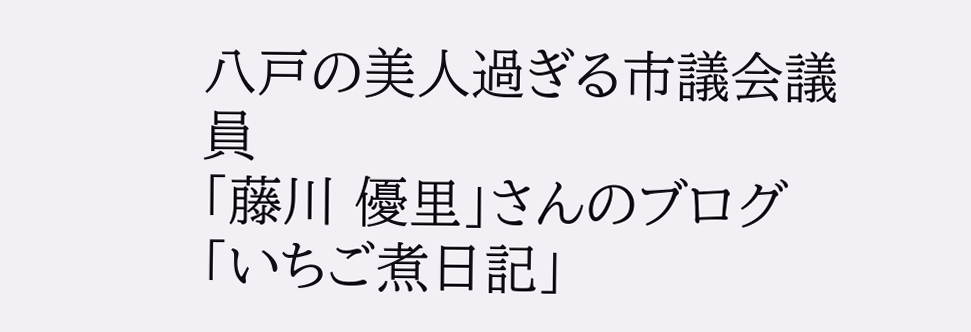八戸の美人過ぎる市議会議員
「藤川 優里」さんのブログ
「いちご煮日記」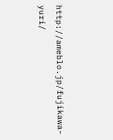http://ameblo.jp/fujikawa-yuri/